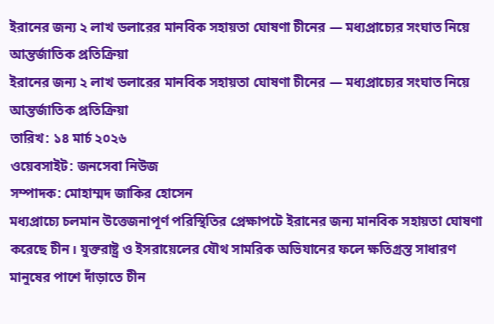ইরানের জন্য ২ লাখ ডলারের মানবিক সহায়তা ঘোষণা চীনের — মধ্যপ্রাচ্যের সংঘাত নিয়ে আন্তর্জাতিক প্রতিক্রিয়া
ইরানের জন্য ২ লাখ ডলারের মানবিক সহায়তা ঘোষণা চীনের — মধ্যপ্রাচ্যের সংঘাত নিয়ে আন্তর্জাতিক প্রতিক্রিয়া
তারিখ: ১৪ মার্চ ২০২৬
ওয়েবসাইট: জনসেবা নিউজ
সম্পাদক: মোহাম্মদ জাকির হোসেন
মধ্যপ্রাচ্যে চলমান উত্তেজনাপূর্ণ পরিস্থিতির প্রেক্ষাপটে ইরানের জন্য মানবিক সহায়তা ঘোষণা করেছে চীন। যুক্তরাষ্ট্র ও ইসরায়েলের যৌথ সামরিক অভিযানের ফলে ক্ষতিগ্রস্ত সাধারণ মানুষের পাশে দাঁড়াতে চীন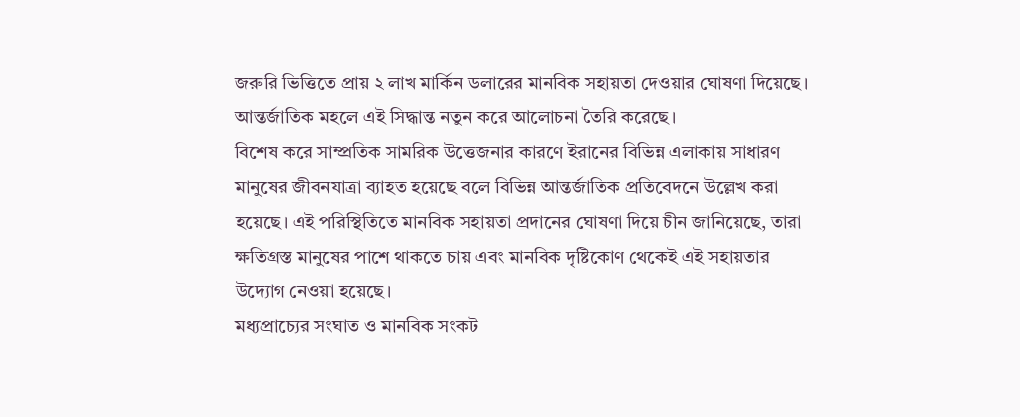জরুরি ভিত্তিতে প্রায় ২ লাখ মার্কিন ডলারের মানবিক সহায়তা দেওয়ার ঘোষণা দিয়েছে। আন্তর্জাতিক মহলে এই সিদ্ধান্ত নতুন করে আলোচনা তৈরি করেছে।
বিশেষ করে সাম্প্রতিক সামরিক উত্তেজনার কারণে ইরানের বিভিন্ন এলাকায় সাধারণ মানুষের জীবনযাত্রা ব্যাহত হয়েছে বলে বিভিন্ন আন্তর্জাতিক প্রতিবেদনে উল্লেখ করা হয়েছে। এই পরিস্থিতিতে মানবিক সহায়তা প্রদানের ঘোষণা দিয়ে চীন জানিয়েছে, তারা ক্ষতিগ্রস্ত মানুষের পাশে থাকতে চায় এবং মানবিক দৃষ্টিকোণ থেকেই এই সহায়তার উদ্যোগ নেওয়া হয়েছে।
মধ্যপ্রাচ্যের সংঘাত ও মানবিক সংকট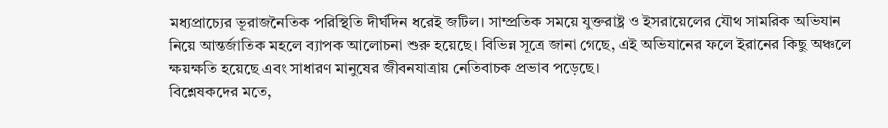মধ্যপ্রাচ্যের ভূরাজনৈতিক পরিস্থিতি দীর্ঘদিন ধরেই জটিল। সাম্প্রতিক সময়ে যুক্তরাষ্ট্র ও ইসরায়েলের যৌথ সামরিক অভিযান নিয়ে আন্তর্জাতিক মহলে ব্যাপক আলোচনা শুরু হয়েছে। বিভিন্ন সূত্রে জানা গেছে, এই অভিযানের ফলে ইরানের কিছু অঞ্চলে ক্ষয়ক্ষতি হয়েছে এবং সাধারণ মানুষের জীবনযাত্রায় নেতিবাচক প্রভাব পড়েছে।
বিশ্লেষকদের মতে,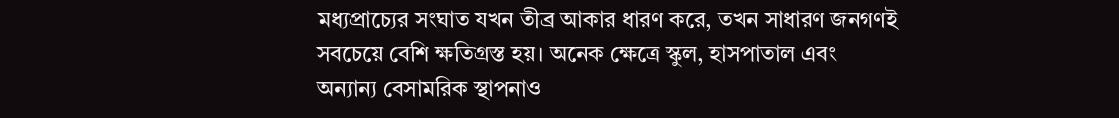মধ্যপ্রাচ্যের সংঘাত যখন তীব্র আকার ধারণ করে, তখন সাধারণ জনগণই সবচেয়ে বেশি ক্ষতিগ্রস্ত হয়। অনেক ক্ষেত্রে স্কুল, হাসপাতাল এবং অন্যান্য বেসামরিক স্থাপনাও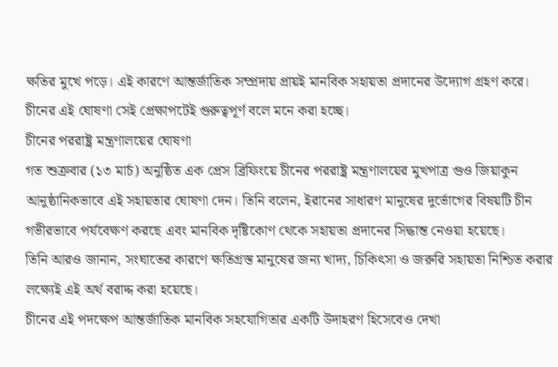ক্ষতির মুখে পড়ে। এই কারণে আন্তর্জাতিক সম্প্রদায় প্রায়ই মানবিক সহায়তা প্রদানের উদ্যোগ গ্রহণ করে।
চীনের এই ঘোষণা সেই প্রেক্ষাপটেই গুরুত্বপূর্ণ বলে মনে করা হচ্ছে।
চীনের পররাষ্ট্র মন্ত্রণালয়ের ঘোষণা
গত শুক্রবার (১৩ মার্চ) অনুষ্ঠিত এক প্রেস ব্রিফিংয়ে চীনের পররাষ্ট্র মন্ত্রণালয়ের মুখপাত্র গুও জিয়াকুন আনুষ্ঠানিকভাবে এই সহায়তার ঘোষণা দেন। তিনি বলেন, ইরানের সাধারণ মানুষের দুর্ভোগের বিষয়টি চীন গভীরভাবে পর্যবেক্ষণ করছে এবং মানবিক দৃষ্টিকোণ থেকে সহায়তা প্রদানের সিদ্ধান্ত নেওয়া হয়েছে।
তিনি আরও জানান, সংঘাতের কারণে ক্ষতিগ্রস্ত মানুষের জন্য খাদ্য, চিকিৎসা ও জরুরি সহায়তা নিশ্চিত করার লক্ষ্যেই এই অর্থ বরাদ্দ করা হয়েছে।
চীনের এই পদক্ষেপ আন্তর্জাতিক মানবিক সহযোগিতার একটি উদাহরণ হিসেবেও দেখা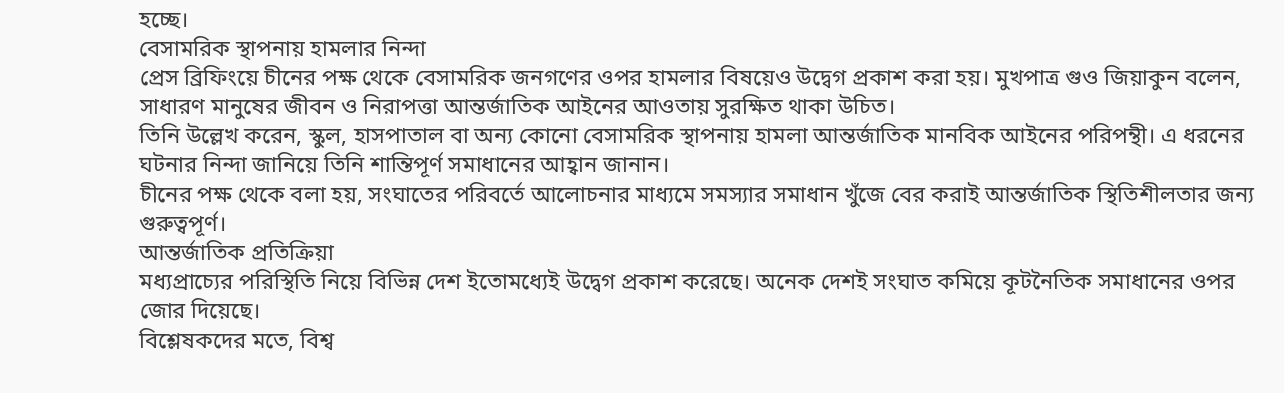হচ্ছে।
বেসামরিক স্থাপনায় হামলার নিন্দা
প্রেস ব্রিফিংয়ে চীনের পক্ষ থেকে বেসামরিক জনগণের ওপর হামলার বিষয়েও উদ্বেগ প্রকাশ করা হয়। মুখপাত্র গুও জিয়াকুন বলেন, সাধারণ মানুষের জীবন ও নিরাপত্তা আন্তর্জাতিক আইনের আওতায় সুরক্ষিত থাকা উচিত।
তিনি উল্লেখ করেন, স্কুল, হাসপাতাল বা অন্য কোনো বেসামরিক স্থাপনায় হামলা আন্তর্জাতিক মানবিক আইনের পরিপন্থী। এ ধরনের ঘটনার নিন্দা জানিয়ে তিনি শান্তিপূর্ণ সমাধানের আহ্বান জানান।
চীনের পক্ষ থেকে বলা হয়, সংঘাতের পরিবর্তে আলোচনার মাধ্যমে সমস্যার সমাধান খুঁজে বের করাই আন্তর্জাতিক স্থিতিশীলতার জন্য গুরুত্বপূর্ণ।
আন্তর্জাতিক প্রতিক্রিয়া
মধ্যপ্রাচ্যের পরিস্থিতি নিয়ে বিভিন্ন দেশ ইতোমধ্যেই উদ্বেগ প্রকাশ করেছে। অনেক দেশই সংঘাত কমিয়ে কূটনৈতিক সমাধানের ওপর জোর দিয়েছে।
বিশ্লেষকদের মতে, বিশ্ব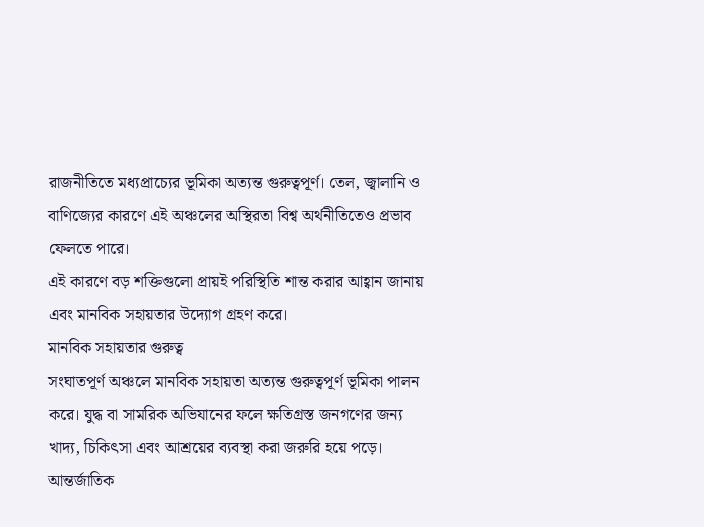রাজনীতিতে মধ্যপ্রাচ্যের ভূমিকা অত্যন্ত গুরুত্বপূর্ণ। তেল, জ্বালানি ও বাণিজ্যের কারণে এই অঞ্চলের অস্থিরতা বিশ্ব অর্থনীতিতেও প্রভাব ফেলতে পারে।
এই কারণে বড় শক্তিগুলো প্রায়ই পরিস্থিতি শান্ত করার আহ্বান জানায় এবং মানবিক সহায়তার উদ্যোগ গ্রহণ করে।
মানবিক সহায়তার গুরুত্ব
সংঘাতপূর্ণ অঞ্চলে মানবিক সহায়তা অত্যন্ত গুরুত্বপূর্ণ ভূমিকা পালন করে। যুদ্ধ বা সামরিক অভিযানের ফলে ক্ষতিগ্রস্ত জনগণের জন্য খাদ্য, চিকিৎসা এবং আশ্রয়ের ব্যবস্থা করা জরুরি হয়ে পড়ে।
আন্তর্জাতিক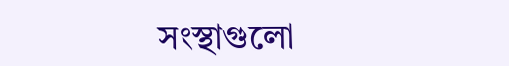সংস্থাগুলো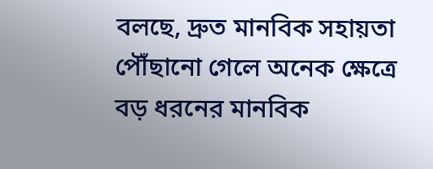বলছে, দ্রুত মানবিক সহায়তা পৌঁছানো গেলে অনেক ক্ষেত্রে বড় ধরনের মানবিক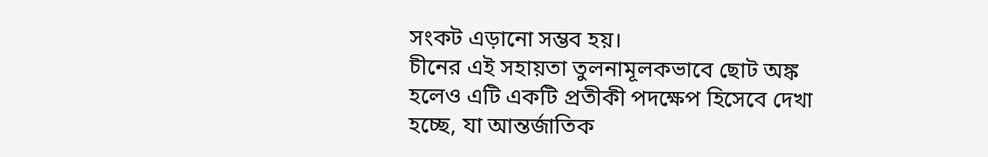সংকট এড়ানো সম্ভব হয়।
চীনের এই সহায়তা তুলনামূলকভাবে ছোট অঙ্ক হলেও এটি একটি প্রতীকী পদক্ষেপ হিসেবে দেখা হচ্ছে, যা আন্তর্জাতিক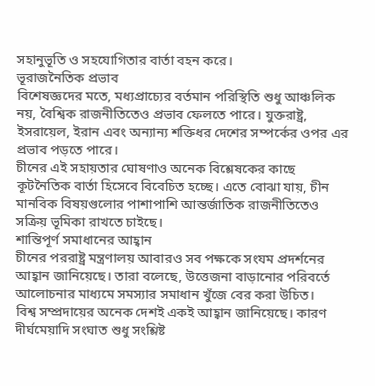সহানুভূতি ও সহযোগিতার বার্তা বহন করে।
ভূরাজনৈতিক প্রভাব
বিশেষজ্ঞদের মতে, মধ্যপ্রাচ্যের বর্তমান পরিস্থিতি শুধু আঞ্চলিক নয়, বৈশ্বিক রাজনীতিতেও প্রভাব ফেলতে পারে। যুক্তরাষ্ট্র, ইসরায়েল, ইরান এবং অন্যান্য শক্তিধর দেশের সম্পর্কের ওপর এর প্রভাব পড়তে পারে।
চীনের এই সহায়তার ঘোষণাও অনেক বিশ্লেষকের কাছে কূটনৈতিক বার্তা হিসেবে বিবেচিত হচ্ছে। এতে বোঝা যায়, চীন মানবিক বিষয়গুলোর পাশাপাশি আন্তর্জাতিক রাজনীতিতেও সক্রিয় ভূমিকা রাখতে চাইছে।
শান্তিপূর্ণ সমাধানের আহ্বান
চীনের পররাষ্ট্র মন্ত্রণালয় আবারও সব পক্ষকে সংযম প্রদর্শনের আহ্বান জানিয়েছে। তারা বলেছে, উত্তেজনা বাড়ানোর পরিবর্তে আলোচনার মাধ্যমে সমস্যার সমাধান খুঁজে বের করা উচিত।
বিশ্ব সম্প্রদায়ের অনেক দেশই একই আহ্বান জানিয়েছে। কারণ দীর্ঘমেয়াদি সংঘাত শুধু সংশ্লিষ্ট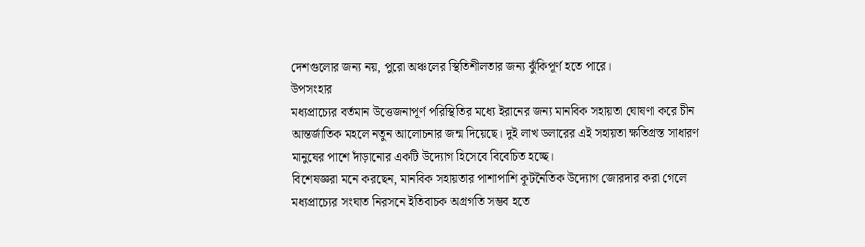দেশগুলোর জন্য নয়, পুরো অঞ্চলের স্থিতিশীলতার জন্য ঝুঁকিপূর্ণ হতে পারে।
উপসংহার
মধ্যপ্রাচ্যের বর্তমান উত্তেজনাপূর্ণ পরিস্থিতির মধ্যে ইরানের জন্য মানবিক সহায়তা ঘোষণা করে চীন আন্তর্জাতিক মহলে নতুন আলোচনার জন্ম দিয়েছে। দুই লাখ ডলারের এই সহায়তা ক্ষতিগ্রস্ত সাধারণ মানুষের পাশে দাঁড়ানোর একটি উদ্যোগ হিসেবে বিবেচিত হচ্ছে।
বিশেষজ্ঞরা মনে করছেন, মানবিক সহায়তার পাশাপাশি কূটনৈতিক উদ্যোগ জোরদার করা গেলে মধ্যপ্রাচ্যের সংঘাত নিরসনে ইতিবাচক অগ্রগতি সম্ভব হতে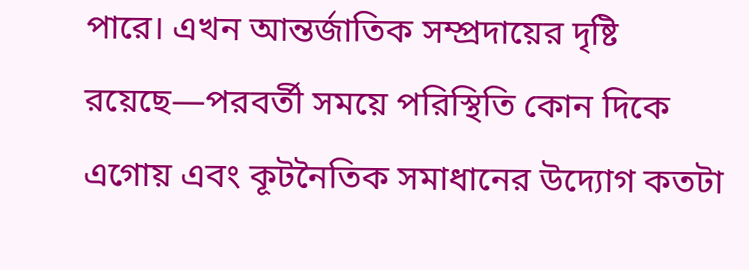পারে। এখন আন্তর্জাতিক সম্প্রদায়ের দৃষ্টি রয়েছে—পরবর্তী সময়ে পরিস্থিতি কোন দিকে এগোয় এবং কূটনৈতিক সমাধানের উদ্যোগ কতটা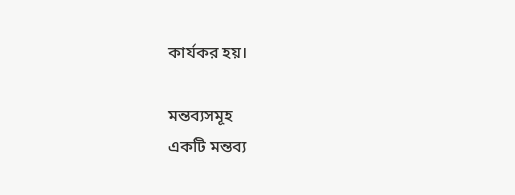কার্যকর হয়।

মন্তব্যসমূহ
একটি মন্তব্য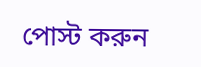পোস্ট করুন